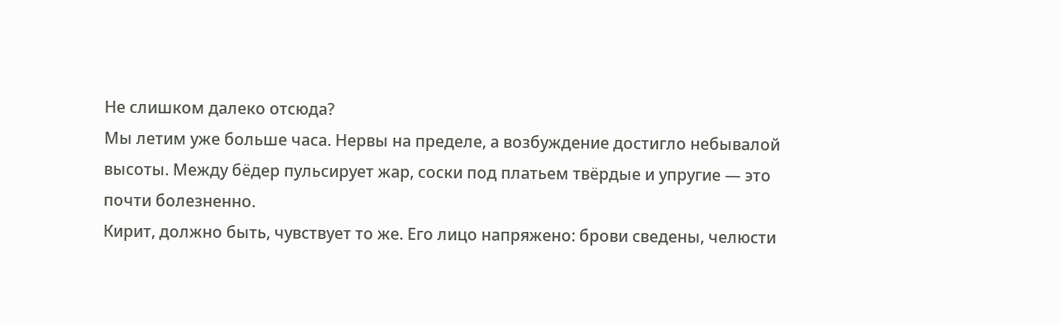Не слишком далеко отсюда?
Мы летим уже больше часа. Нервы на пределе, а возбуждение достигло небывалой высоты. Между бёдер пульсирует жар, соски под платьем твёрдые и упругие — это почти болезненно.
Кирит, должно быть, чувствует то же. Его лицо напряжено: брови сведены, челюсти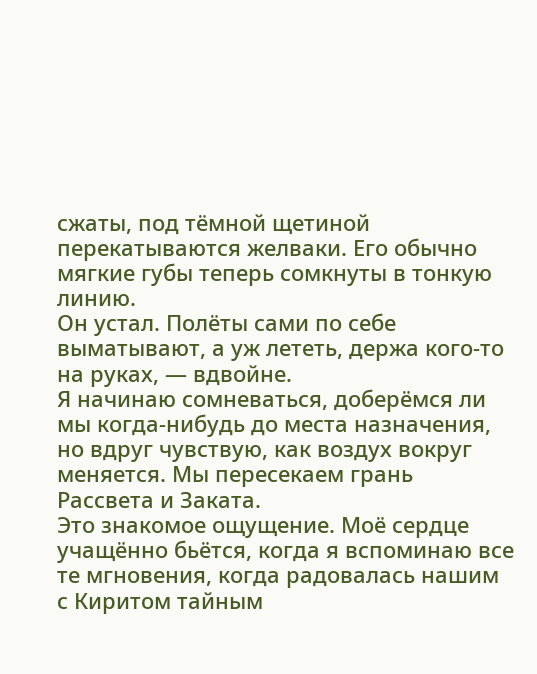сжаты, под тёмной щетиной перекатываются желваки. Его обычно мягкие губы теперь сомкнуты в тонкую линию.
Он устал. Полёты сами по себе выматывают, а уж лететь, держа кого-то на руках, — вдвойне.
Я начинаю сомневаться, доберёмся ли мы когда-нибудь до места назначения, но вдруг чувствую, как воздух вокруг меняется. Мы пересекаем грань Рассвета и Заката.
Это знакомое ощущение. Моё сердце учащённо бьётся, когда я вспоминаю все те мгновения, когда радовалась нашим с Киритом тайным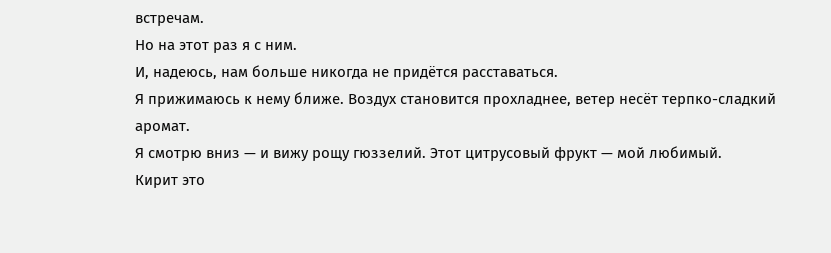встречам.
Но на этот раз я с ним.
И, надеюсь, нам больше никогда не придётся расставаться.
Я прижимаюсь к нему ближе. Воздух становится прохладнее, ветер несёт терпко-сладкий аромат.
Я смотрю вниз — и вижу рощу гюззелий. Этот цитрусовый фрукт — мой любимый.
Кирит это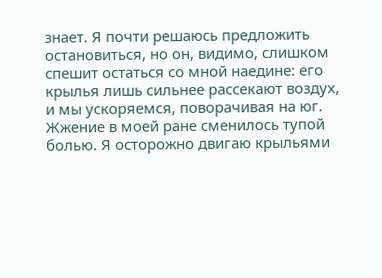знает. Я почти решаюсь предложить остановиться, но он, видимо, слишком спешит остаться со мной наедине: его крылья лишь сильнее рассекают воздух, и мы ускоряемся, поворачивая на юг.
Жжение в моей ране сменилось тупой болью. Я осторожно двигаю крыльями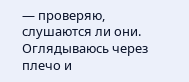— проверяю, слушаются ли они.
Оглядываюсь через плечо и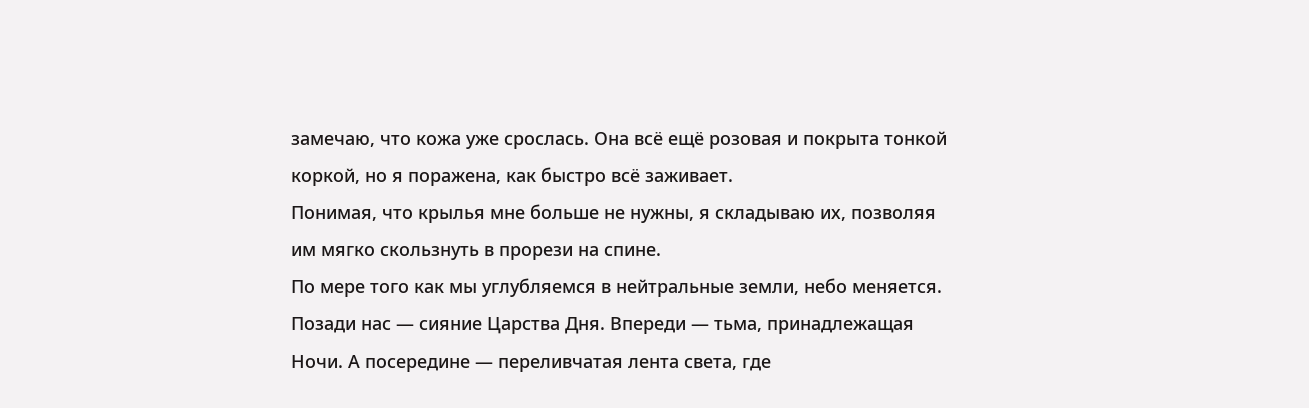замечаю, что кожа уже срослась. Она всё ещё розовая и покрыта тонкой коркой, но я поражена, как быстро всё заживает.
Понимая, что крылья мне больше не нужны, я складываю их, позволяя им мягко скользнуть в прорези на спине.
По мере того как мы углубляемся в нейтральные земли, небо меняется.
Позади нас — сияние Царства Дня. Впереди — тьма, принадлежащая Ночи. А посередине — переливчатая лента света, где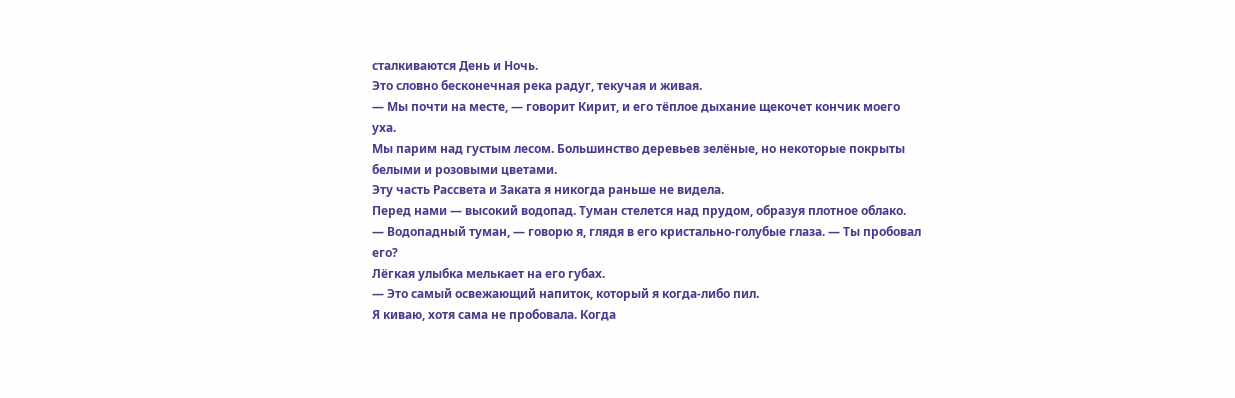сталкиваются День и Ночь.
Это словно бесконечная река радуг, текучая и живая.
— Мы почти на месте, — говорит Кирит, и его тёплое дыхание щекочет кончик моего уха.
Мы парим над густым лесом. Большинство деревьев зелёные, но некоторые покрыты белыми и розовыми цветами.
Эту часть Рассвета и Заката я никогда раньше не видела.
Перед нами — высокий водопад. Туман стелется над прудом, образуя плотное облако.
— Водопадный туман, — говорю я, глядя в его кристально-голубые глаза. — Ты пробовал его?
Лёгкая улыбка мелькает на его губах.
— Это самый освежающий напиток, который я когда-либо пил.
Я киваю, хотя сама не пробовала. Когда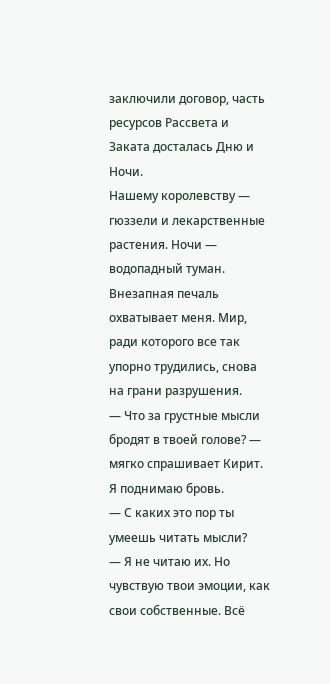заключили договор, часть ресурсов Рассвета и Заката досталась Дню и Ночи.
Нашему королевству — гюззели и лекарственные растения. Ночи — водопадный туман.
Внезапная печаль охватывает меня. Мир, ради которого все так упорно трудились, снова на грани разрушения.
— Что за грустные мысли бродят в твоей голове? — мягко спрашивает Кирит.
Я поднимаю бровь.
— С каких это пор ты умеешь читать мысли?
— Я не читаю их. Но чувствую твои эмоции, как свои собственные. Всё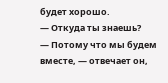будет хорошо.
— Откуда ты знаешь?
— Потому что мы будем вместе, — отвечает он,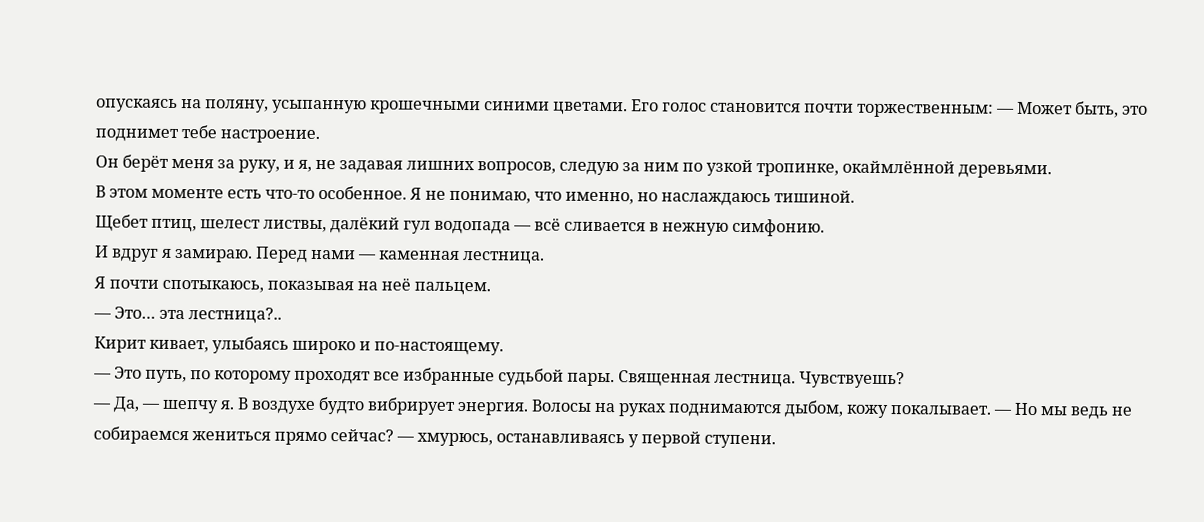опускаясь на поляну, усыпанную крошечными синими цветами. Его голос становится почти торжественным: — Может быть, это поднимет тебе настроение.
Он берёт меня за руку, и я, не задавая лишних вопросов, следую за ним по узкой тропинке, окаймлённой деревьями.
В этом моменте есть что-то особенное. Я не понимаю, что именно, но наслаждаюсь тишиной.
Щебет птиц, шелест листвы, далёкий гул водопада — всё сливается в нежную симфонию.
И вдруг я замираю. Перед нами — каменная лестница.
Я почти спотыкаюсь, показывая на неё пальцем.
— Это… эта лестница?..
Кирит кивает, улыбаясь широко и по-настоящему.
— Это путь, по которому проходят все избранные судьбой пары. Священная лестница. Чувствуешь?
— Да, — шепчу я. В воздухе будто вибрирует энергия. Волосы на руках поднимаются дыбом, кожу покалывает. — Но мы ведь не собираемся жениться прямо сейчас? — хмурюсь, останавливаясь у первой ступени.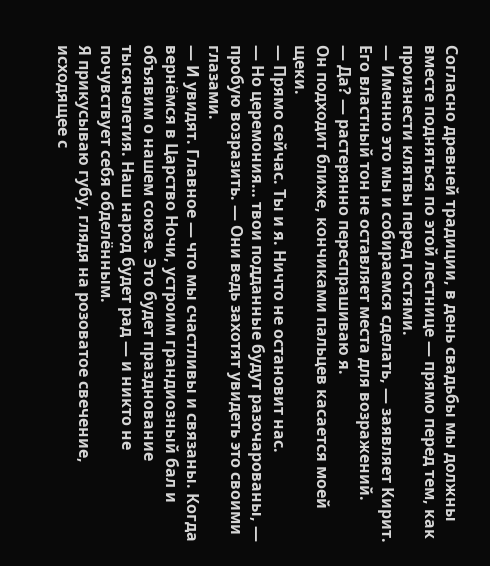Согласно древней традиции, в день свадьбы мы должны вместе подняться по этой лестнице — прямо перед тем, как произнести клятвы перед гостями.
— Именно это мы и собираемся сделать, — заявляет Кирит. Его властный тон не оставляет места для возражений.
— Да? — растерянно переспрашиваю я.
Он подходит ближе, кончиками пальцев касается моей щеки.
— Прямо сейчас. Ты и я. Ничто не остановит нас.
— Но церемония… твои подданные будут разочарованы, — пробую возразить. — Они ведь захотят увидеть это своими глазами.
— И увидят. Главное — что мы счастливы и связаны. Когда вернёмся в Царство Ночи, устроим грандиозный бал и объявим о нашем союзе. Это будет празднование тысячелетия. Наш народ будет рад — и никто не почувствует себя обделённым.
Я прикусываю губу, глядя на розоватое свечение, исходящее с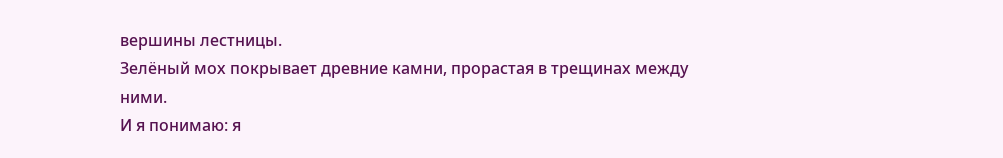вершины лестницы.
Зелёный мох покрывает древние камни, прорастая в трещинах между ними.
И я понимаю: я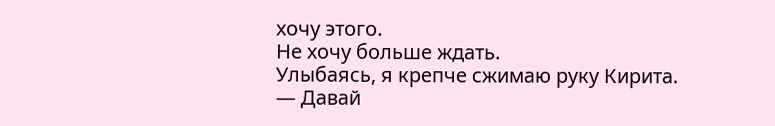хочу этого.
Не хочу больше ждать.
Улыбаясь, я крепче сжимаю руку Кирита.
— Давай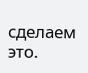сделаем это.